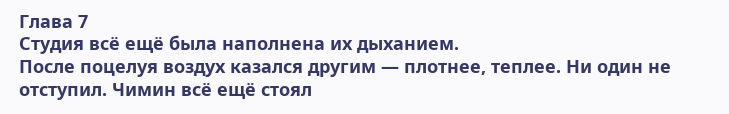Глава 7
Студия всё ещё была наполнена их дыханием.
После поцелуя воздух казался другим — плотнее, теплее. Ни один не отступил. Чимин всё ещё стоял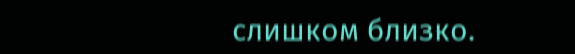слишком близко.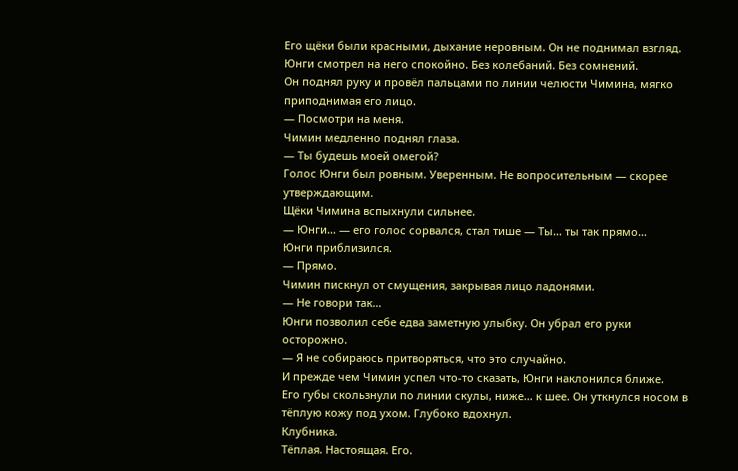Его щёки были красными, дыхание неровным. Он не поднимал взгляд. Юнги смотрел на него спокойно. Без колебаний. Без сомнений.
Он поднял руку и провёл пальцами по линии челюсти Чимина, мягко приподнимая его лицо.
— Посмотри на меня.
Чимин медленно поднял глаза.
— Ты будешь моей омегой?
Голос Юнги был ровным. Уверенным. Не вопросительным — скорее утверждающим.
Щёки Чимина вспыхнули сильнее.
— Юнги… — его голос сорвался, стал тише — Ты… ты так прямо…
Юнги приблизился.
— Прямо.
Чимин пискнул от смущения, закрывая лицо ладонями.
— Не говори так…
Юнги позволил себе едва заметную улыбку. Он убрал его руки осторожно.
— Я не собираюсь притворяться, что это случайно.
И прежде чем Чимин успел что-то сказать, Юнги наклонился ближе.
Его губы скользнули по линии скулы, ниже… к шее. Он уткнулся носом в тёплую кожу под ухом. Глубоко вдохнул.
Клубника.
Тёплая. Настоящая. Его.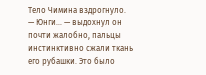Тело Чимина вздрогнуло.
— Юнги… — выдохнул он почти жалобно, пальцы инстинктивно сжали ткань его рубашки. Это было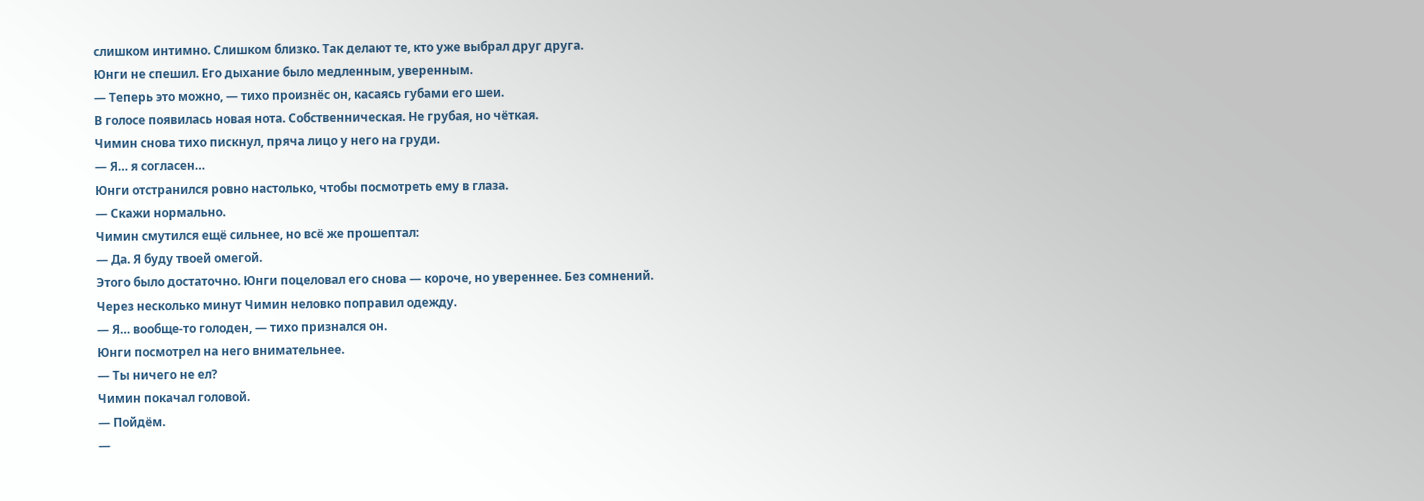слишком интимно. Слишком близко. Так делают те, кто уже выбрал друг друга.
Юнги не спешил. Его дыхание было медленным, уверенным.
— Теперь это можно, — тихо произнёс он, касаясь губами его шеи.
В голосе появилась новая нота. Собственническая. Не грубая, но чёткая.
Чимин снова тихо пискнул, пряча лицо у него на груди.
— Я… я согласен…
Юнги отстранился ровно настолько, чтобы посмотреть ему в глаза.
— Скажи нормально.
Чимин смутился ещё сильнее, но всё же прошептал:
— Да. Я буду твоей омегой.
Этого было достаточно. Юнги поцеловал его снова — короче, но увереннее. Без сомнений.
Через несколько минут Чимин неловко поправил одежду.
— Я… вообще-то голоден, — тихо признался он.
Юнги посмотрел на него внимательнее.
— Ты ничего не ел?
Чимин покачал головой.
— Пойдём.
—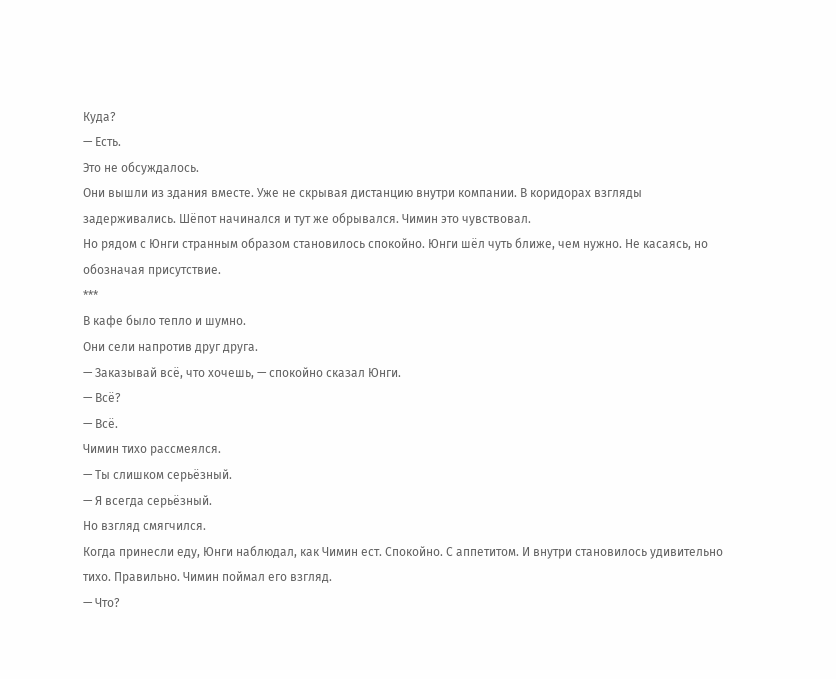Куда?
— Есть.
Это не обсуждалось.
Они вышли из здания вместе. Уже не скрывая дистанцию внутри компании. В коридорах взгляды задерживались. Шёпот начинался и тут же обрывался. Чимин это чувствовал.
Но рядом с Юнги странным образом становилось спокойно. Юнги шёл чуть ближе, чем нужно. Не касаясь, но обозначая присутствие.
***
В кафе было тепло и шумно.
Они сели напротив друг друга.
— Заказывай всё, что хочешь, — спокойно сказал Юнги.
— Всё?
— Всё.
Чимин тихо рассмеялся.
— Ты слишком серьёзный.
— Я всегда серьёзный.
Но взгляд смягчился.
Когда принесли еду, Юнги наблюдал, как Чимин ест. Спокойно. С аппетитом. И внутри становилось удивительно тихо. Правильно. Чимин поймал его взгляд.
— Что?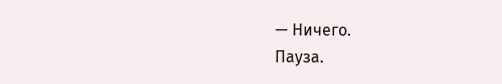— Ничего.
Пауза.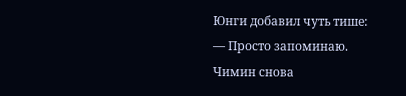Юнги добавил чуть тише:
— Просто запоминаю.
Чимин снова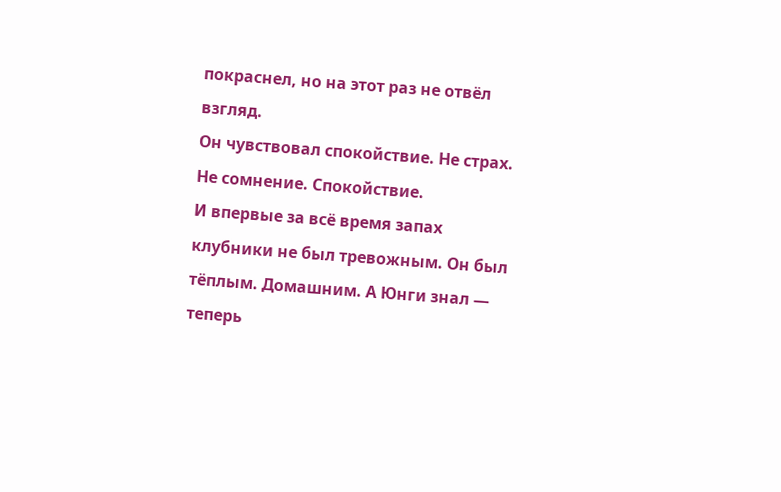покраснел, но на этот раз не отвёл взгляд.
Он чувствовал спокойствие. Не страх. Не сомнение. Спокойствие.
И впервые за всё время запах клубники не был тревожным. Он был тёплым. Домашним. А Юнги знал — теперь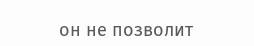он не позволит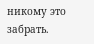никому это забрать.